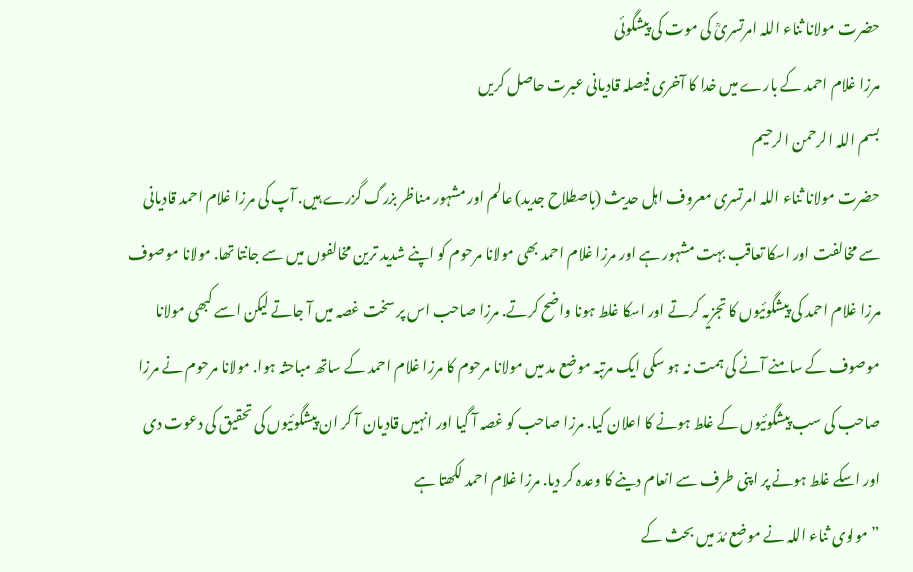حضرت مولانا ثناء اللہ امرتسریؒ کی موت کی پیشگوئی
مرزا غلام احمد کے بارے میں خدا کا آخری فیصلہ قادیانی عبرت حاصل کریں
بسم اللہ الرحمن الرحیم
حضرت مولانا ثناء اللہ امرتسری معروف اہل حدیث (باصطلاح جدید) عالم اور مشہور مناظر بزرگ گزرے ہیں. آپ کی مرزا غلام احمد قادیانی سے مخالفت اور اسکا تعاقب بہت مشہور ہے اور مرزا غلام احمد بھی مولانا مرحوم کو اپنے شدید ترین مخالفوں میں سے جانتا تھا. مولانا موصوف مرزا غلام احمد کی پیشگوئیوں کا تجزیہ کرتے اور اسکا غلط ہونا واضح کرتے. مرزا صاحب اس پر سخت غصہ میں آ جاتے لیکن اسے کبھی مولانا موصوف کے سامنے آنے کی ہمت نہ ہو سکی ایک مرتبہ موضع مد میں مولانا مرحوم کا مرزا غلام احمد کے ساتھ مباحثہ ہوا. مولانا مرحوم نے مرزا صاحب کی سب پیشگوئیوں کے غلط ہونے کا اعلان کیا. مرزا صاحب کو غصہ آ گیا اور انہیں قادیان آ کر ان پیشگوئیوں کی تحقیق کی دعوت دی اور اسکے غلط ہونے پر اپنی طرف سے انعام دینے کا وعدہ کر دیا. مرزا غلام احمد لکھتا ہے
”مولوی ثناء اللہ نے موضع مُدّ میں بحث کے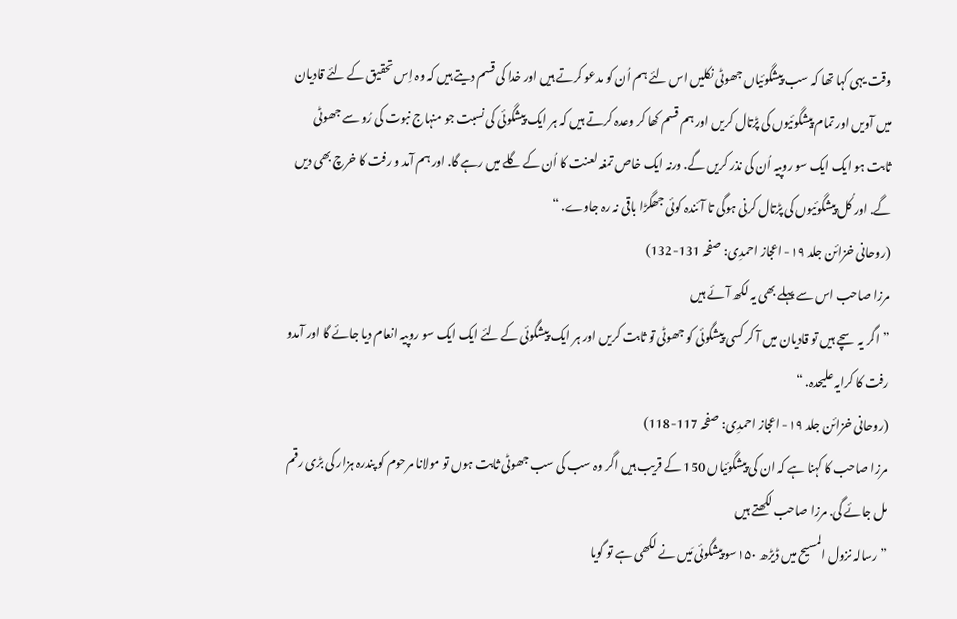وقت یہی کہا تھا کہ سب پیشگوئیاں جھوٹی نکلیں اس لئے ہم اُن کو مدعو کرتے ہیں اور خدا کی قسم دیتے ہیں کہ وہ اِس تحقیق کے لئے قادیان میں آویں اور تمام پیشگوئیوں کی پڑتال کریں اور ہم قسم کھا کر وعدہ کرتے ہیں کہ ہر ایک پیشگوئی کی نسبت جو منہاج نبوت کی رُو سے جھوٹی ثابت ہو ایک ایک سو روپیہ اُن کی نذر کریں گے. ورنہ ایک خاص تمغہ لعنت کا اُن کے گلے میں رہے گا. اور ہم آمد و رفت کا خرچ بھی دیں گے. اور کُل پیشگوئیوں کی پڑتال کرنی ہوگی تا آئندہ کوئی جھگڑا باقی نہ رہ جاوے. “
(روحانی خزائن جلد ۱۹- اعجاز احمدِی: صفحہ 131-132)
مرزا صاحب اس سے پہلے بھی یہ لکھ آئے ہیں
”اگر یہ سچے ہیں تو قادیان میں آ کر کسی پیشگوئی کو جھوٹی تو ثابت کریں اور ہر ایک پیشگوئی کے لئے ایک ایک سو روپیہ انعام دیا جائے گا اور آمدو رفت کا کرایہ علیحدہ. “
(روحانی خزائن جلد ۱۹- اعجاز احمدِی: صفحہ 117-118)
مرزا صاحب کا کہنا ہے کہ ان کی پیشگوئیاں 150 کے قریب ہیں اگر وہ سب کی سب جھوٹی ثابت ہوں تو مولانا مرحوم کو پندرہ ہزار کی بڑی رقم مل جائے گی. مرزا صاحب لکھتے ہیں
” رسالہ نزول المسیح میں ڈیڑھ ۱۵۰سو پیشگوئی مَیں نے لکھی ہے تو گویا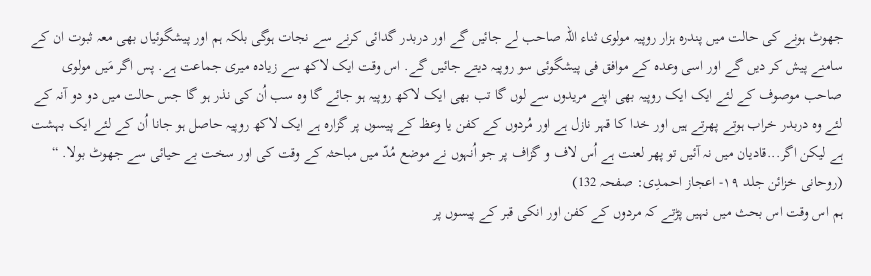جھوٹ ہونے کی حالت میں پندرہ ہزار روپیہ مولوی ثناء اللہ صاحب لے جائیں گے اور دربدر گدائی کرنے سے نجات ہوگی بلکہ ہم اور پیشگوئیاں بھی معہ ثبوت ان کے سامنے پیش کر دیں گے اور اسی وعدہ کے موافق فی پیشگوئی سو روپیہ دیتے جائیں گے. اس وقت ایک لاکھ سے زیادہ میری جماعت ہے. پس اگر مَیں مولوی صاحب موصوف کے لئے ایک ایک روپیہ بھی اپنے مریدوں سے لوں گا تب بھی ایک لاکھ روپیہ ہو جائے گا وہ سب اُن کی نذر ہو گا جس حالت میں دو دو آنہ کے لئے وہ دربدر خراب ہوتے پھرتے ہیں اور خدا کا قہر نازل ہے اور مُردوں کے کفن یا وعظ کے پیسوں پر گزارہ ہے ایک لاکھ روپیہ حاصل ہو جانا اُن کے لئے ایک بہشت ہے لیکن اگر...قادیان میں نہ آئیں تو پھر لعنت ہے اُس لاف و گزاف پر جو اُنہوں نے موضع مُدّ میں مباحثہ کے وقت کی اور سخت بے حیائی سے جھوٹ بولا. “
(روحانی خزائن جلد ۱۹- اعجاز احمدِی: صفحہ 132)
ہم اس وقت اس بحث میں نہیں پڑتے کہ مردوں کے کفن اور انکی قبر کے پیسوں پر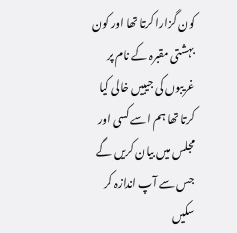کون گزارا کرتا تھا اور کون بہشتی مقبرہ کے نام پر غریبوں کی جیبیں خالی کیا کرتا تھا ہم اسے کسی اور مجلس میں بیان کریں گے جس سے آپ اندازہ کر سکیں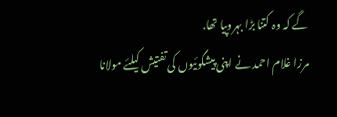گے کہ وہ کتنا بڑا بہروپیا تھا.
مرزا غلام احمد نے اپنی پیشگوئیوں کی تفتیش کیلئے مولانا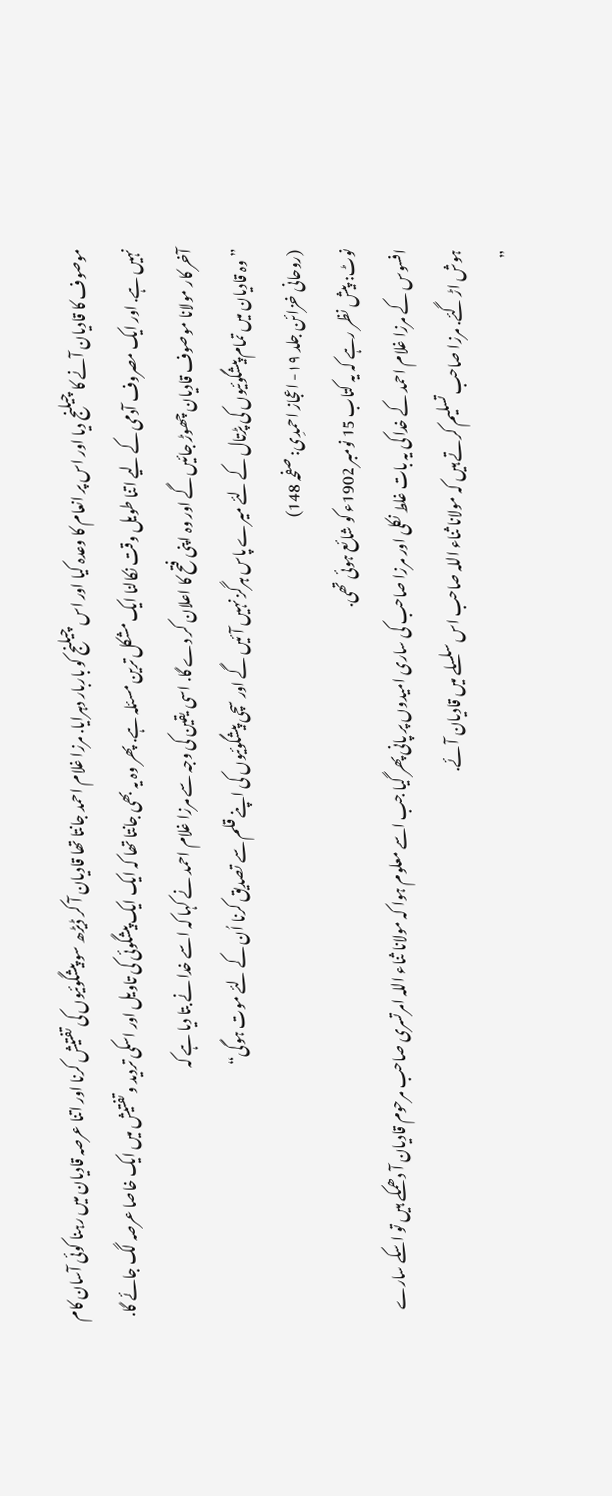موصوف کا قادیان آنے کا چیلنج دیا اور اس پر انعام کا وعدہ کیا اور اس چیلنج کو باربار دہرایا. مرزا غلام احمد جانتا تھا قادیان آ کر ڈیڑھ سو پیشگوئیوں کی تفتیش کرنا اور اتنا عرصہ قادیان میں رہنا کوئی آسان کام نہیں ہے. اور ایک مصروف آدمی کے لیے اتنا طویل وقت نکالنا ایک مشکل ترین مسئلہ ہے. پھر وہ یہ بھی جانتا تھا کہ ایک ایک پیشگوئی کی تاویل اور اسکی تردید و تفتیش میں ایک خاصا عرصہ لگ جائے گا. آخر کار مولانا موصوف قادیان چھوڑ جائیں گے اور وہ اپنی فتح کا اعلان کر دے گا. اسی یقین کی وجہ سے مرزا غلام احمد نے کہا کہ اسے خدا نے بتا دیا ہے کہ
” وہ قادیان میں تمام پیشگوئیوں کی پڑتال کے لئے میرے پاس ہرگز نہیں آئیں گے اور سچی پیشگوئیوں کی اپنے قلم سے تصدیق کرنا اُن کے لئے موت ہوگی“
(روحانی خزائن جلد ۱۹- اعجاز احمدِی: صفحہ 148)
نوٹ: پیش نظر رہے کہ یہ کتاب 15 نومبر 1902ء کو شائع ہوئی تھی.
افسوس کے مرزا غلام احمد کے خدا کی یہ بات غلط نکلی اور مرزا صاحب کی ساری امیدوں پر پانی پھر گیا جب اسے معلوم ہوا کہ مولانا ثناء اللہ امرتسری صاحب مرحوم قادیان آ دھمکے ہیں تو اسکے سارے ہوش اڑ گئے. مرزا صاحب تسلیم کرتے ہیں کہ مولانا ثناء اللہ صاحب اس سلسلے میں قادیان آئے.
”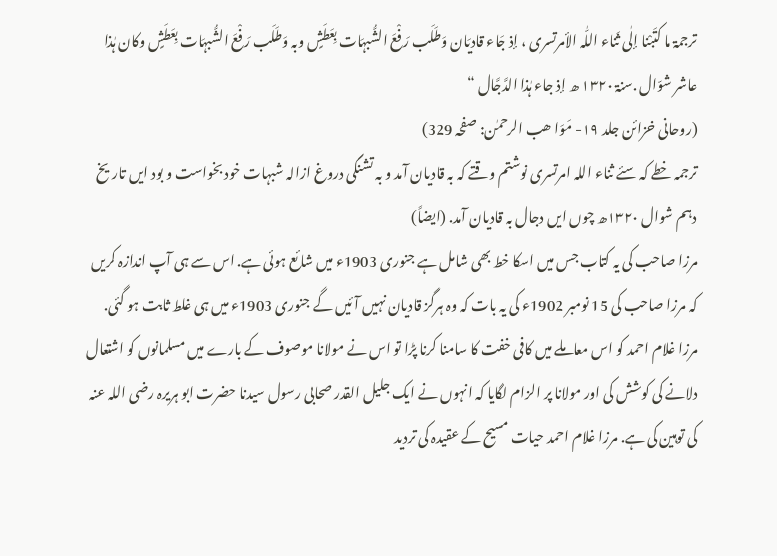ترجمۃ ما کتَبْنا إلٰی ثَناء اللّٰہ الأمرتسری ، إذ جَاء قادیَان وَطَلَب رَفْعَ الشُّبہَات بِعَطَشٍ وبہ وَطَلَب رَفْعَ الشُّبہَات بِعَطَشٍ وکان ہٰذا عاشر شوّال .سنۃ ۱۳۲۰ ھ إذ جاء ہٰذا الدَّجَّال “
(روحانی خزائن جلد ۱۹- مَوَا ھب الرحمٰن: صفحہ 329)
ترجمہ خطے کہ سئے ثناء اللہ امرتسری نوشتم وقتے کہ بہ قادیان آمد و بہ تشنگی دروغ ازالہ شبہات خود بخواست و بود ایں تاریخ دہم شوال ۱۳۲۰ھ چوں ایں دجال بہ قادیان آمد. (ایضاً)
مرزا صاحب کی یہ کتاب جس میں اسکا خط بھی شامل ہے جنوری 1903ء میں شائع ہوئی ہے. اس سے ہی آپ اندازہ کریں کہ مرزا صاحب کی 15 نومبر 1902ء کی یہ بات کہ وہ ہرگز قادیان نہیں آئیں گے جنوری 1903ء میں ہی غلط ثابت ہو گئی.
مرزا غلام احمد کو اس معاملے میں کافی خفت کا سامنا کرنا پڑا تو اس نے مولانا موصوف کے بارے میں مسلمانوں کو اشتعال دلانے کی کوشش کی اور مولانا پر الزام لگایا کہ انہوں نے ایک جلیل القدر صحابی رسول سیدنا حضرت ابو ہریرہ رضی اللہ عنہ کی توہین کی ہے. مرزا غلام احمد حیات مسیح کے عقیدہ کی تردید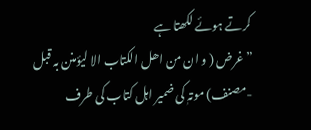کرتے ہوئے لکھتا ہے
”غرض ( و ان من اھل الکتاب الا لیؤمنن بہ قبل -مصنف) موتہٖ کی ضمیر اہل کتاب کی طرف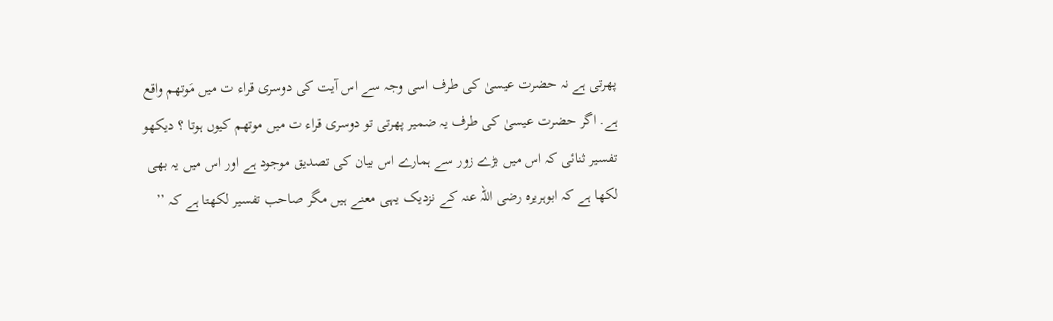پھرتی ہے نہ حضرت عیسیٰ کی طرف اسی وجہ سے اس آیت کی دوسری قراء ت میں مَوتھم واقع ہے. اگر حضرت عیسیٰ کی طرف یہ ضمیر پھرتی تو دوسری قراء ت میں موتھم کیوں ہوتا ؟ دیکھو تفسیر ثنائی کہ اس میں بڑے زور سے ہمارے اس بیان کی تصدیق موجود ہے اور اس میں یہ بھی لکھا ہے کہ ابوہریرہ رضی اللہ عنہ کے نزدیک یہی معنے ہیں مگر صاحب تفسیر لکھتا ہے کہ ’’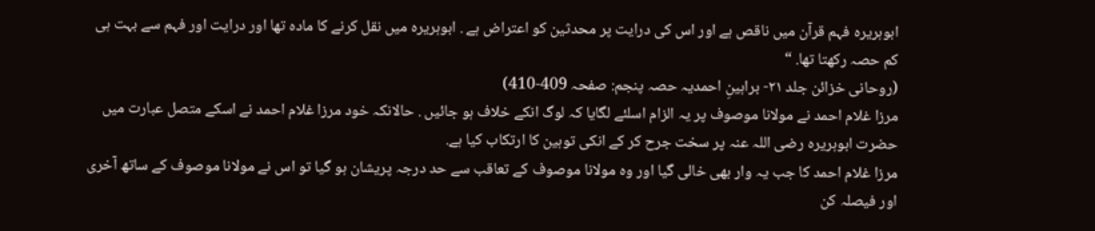ابوہریرہ فہم قرآن میں ناقص ہے اور اس کی درایت پر محدثین کو اعتراض ہے . ابوہریرہ میں نقل کرنے کا مادہ تھا اور درایت اور فہم سے بہت ہی کم حصہ رکھتا تھا. “
(روحانی خزائن جلد ۲۱- براہینِ احمدیہ حصہ پنجم: صفحہ 409-410)
مرزا غلام احمد نے مولانا موصوف پر یہ الزام اسلئے لگایا کہ لوگ انکے خلاف ہو جائیں . حالانکہ خود مرزا غلام احمد نے اسکے متصل عبارت میں حضرت ابوہریرہ رضی اللہ عنہ پر سخت جرح کر کے انکی توہین کا ارتکاب کیا ہے.
مرزا غلام احمد کا جب یہ وار بھی خالی گیا اور وہ مولانا موصوف کے تعاقب سے حد درجہ پریشان ہو گیا تو اس نے مولانا موصوف کے ساتھ آخری اور فیصلہ کن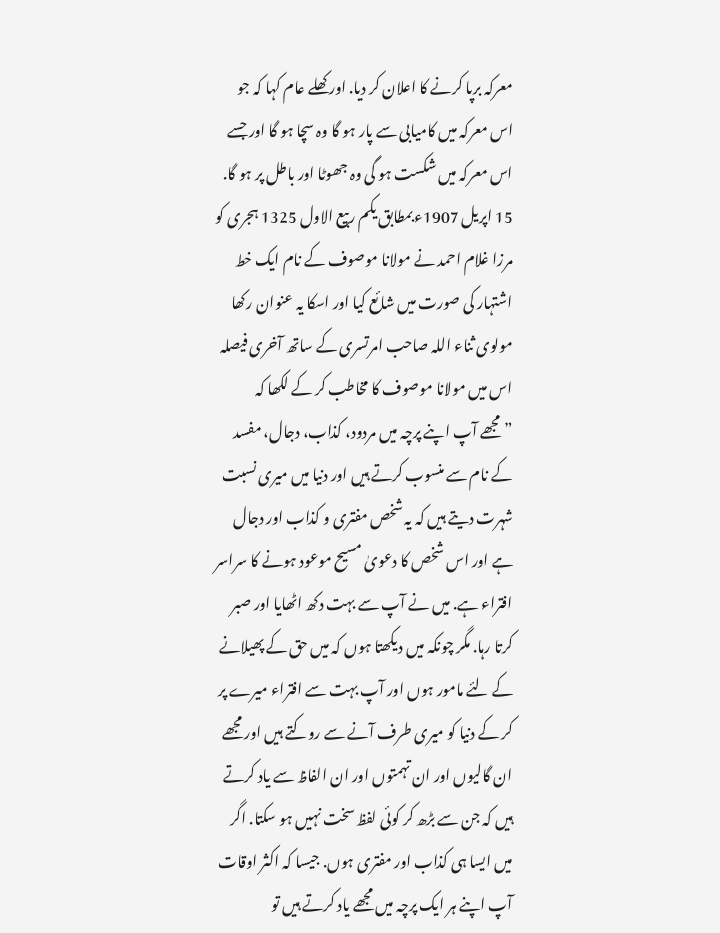معرکہ برپا کرنے کا اعلان کر دیا. اور کھلے عام کہا کہ جو اس معرکہ میں کامیابی سے پار ہو گا وہ سچا ہو گا اور جسے اس معرکہ میں شکست ہو گی وہ جھوٹا اور باطل پر ہو گا. 15 اپریل 1907ء بمطابق یکم ربیع الاول 1325 ہجری کو مرزا غلام احمد نے مولانا موصوف کے نام ایک خط اشتہار کی صورت میں شائع کیا اور اسکا یہ عنوان رکھا
مولوی ثناء اللہ صاحب امرتسری کے ساتھ آخری فیصلہ
اس میں مولانا موصوف کا مخاطب کر کے لکھا کہ
”مجھے آپ اپنے پرچہ میں مردود، کذاب، دجال، مفسد کے نام سے منسوب کرتے ہیں اور دنیا میں میری نسبت شہرت دیتے ہیں کہ یہ شخص مفتری و کذاب اور دجال ہے اور اس شخص کا دعویٰ مسیح موعود ہونے کا سراسر افتراء ہے. میں نے آپ سے بہت دکھ اٹھایا اور صبر کرتا رہا. مگر چونکہ میں دیکھتا ہوں کہ میں حق کے پھیلانے کے لئے مامور ہوں اور آپ بہت سے افتراء میرے پر کر کے دنیا کو میری طرف آنے سے روکتے ہیں اور مجھے ان گالیوں اور ان تہمتوں اور ان الفاظ سے یاد کرتے ہیں کہ جن سے بڑھ کر کوئی لفظ سخت نہیں ہو سکتا. اگر میں ایسا ہی کذاب اور مفتری ہوں. جیسا کہ اکثر اوقات آپ اپنے ہر ایک پرچہ میں مجھے یاد کرتے ہیں تو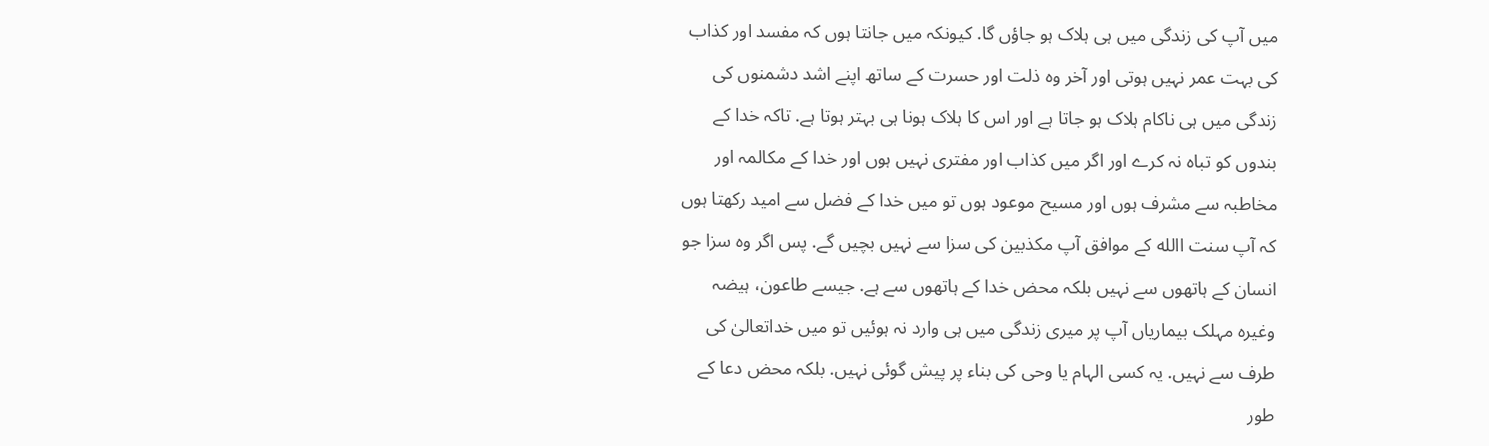میں آپ کی زندگی میں ہی ہلاک ہو جاؤں گا. کیونکہ میں جانتا ہوں کہ مفسد اور کذاب کی بہت عمر نہیں ہوتی اور آخر وہ ذلت اور حسرت کے ساتھ اپنے اشد دشمنوں کی زندگی میں ہی ناکام ہلاک ہو جاتا ہے اور اس کا ہلاک ہونا ہی بہتر ہوتا ہے. تاکہ خدا کے بندوں کو تباہ نہ کرے اور اگر میں کذاب اور مفتری نہیں ہوں اور خدا کے مکالمہ اور مخاطبہ سے مشرف ہوں اور مسیح موعود ہوں تو میں خدا کے فضل سے امید رکھتا ہوں کہ آپ سنت االله کے موافق آپ مکذبین کی سزا سے نہیں بچیں گے. پس اگر وہ سزا جو انسان کے ہاتھوں سے نہیں بلکہ محض خدا کے ہاتھوں سے ہے. جیسے طاعون، ہیضہ وغیرہ مہلک بیماریاں آپ پر میری زندگی میں ہی وارد نہ ہوئیں تو میں خداتعالیٰ کی طرف سے نہیں. یہ کسی الہام یا وحی کی بناء پر پیش گوئی نہیں. بلکہ محض دعا کے طور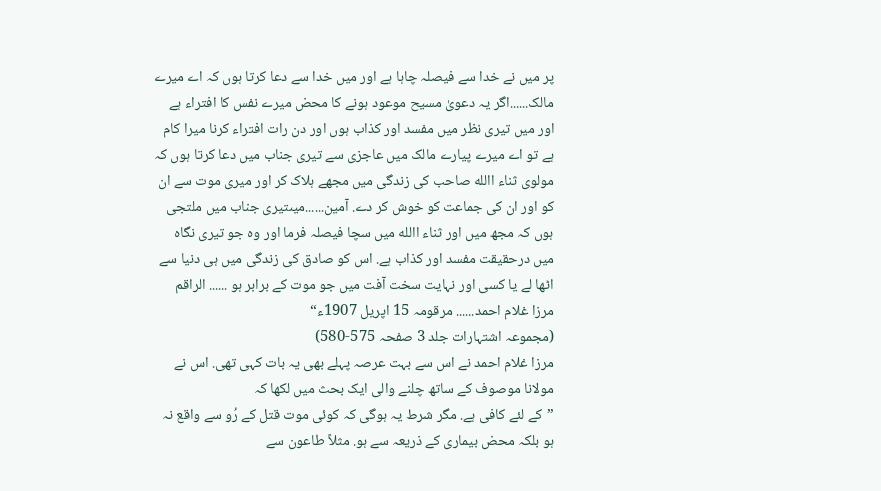پر میں نے خدا سے فیصلہ چاہا ہے اور میں خدا سے دعا کرتا ہوں کہ اے میرے مالک......اگر یہ دعویٰ مسیح موعود ہونے کا محض میرے نفس کا افتراء ہے اور میں تیری نظر میں مفسد اور کذاب ہوں اور دن رات افتراء کرنا میرا کام ہے تو اے میرے پیارے مالک میں عاجزی سے تیری جناب میں دعا کرتا ہوں کہ مولوی ثناء االله صاحب کی زندگی میں مجھے ہلاک کر اور میری موت سے ان کو اور ان کی جماعت کو خوش کر دے. آمین......میںتیری جناب میں ملتجی ہوں کہ مجھ میں اور ثناء االله میں سچا فیصلہ فرما اور وہ جو تیری نگاہ میں درحقیقت مفسد اور کذاب ہے. اس کو صادق کی زندگی میں ہی دنیا سے اٹھا لے یا کسی اور نہایت سخت آفت میں جو موت کے برابر ہو ...... الراقم مرزا غلام احمد...... مرقومہ 15 اپریل 1907ء“
(مجموعہ اشتہارات جلد 3 صفحہ 575-580)
مرزا غلام احمد نے اس سے بہت عرصہ پہلے بھی یہ بات کہی تھی. اس نے مولانا موصوف کے ساتھ چلنے والی ایک بحث میں لکھا کہ
”کے لئے کافی ہے. مگر شرط یہ ہوگی کہ کوئی موت قتل کے رُو سے واقع نہ ہو بلکہ محض بیماری کے ذریعہ سے ہو. مثلاً طاعون سے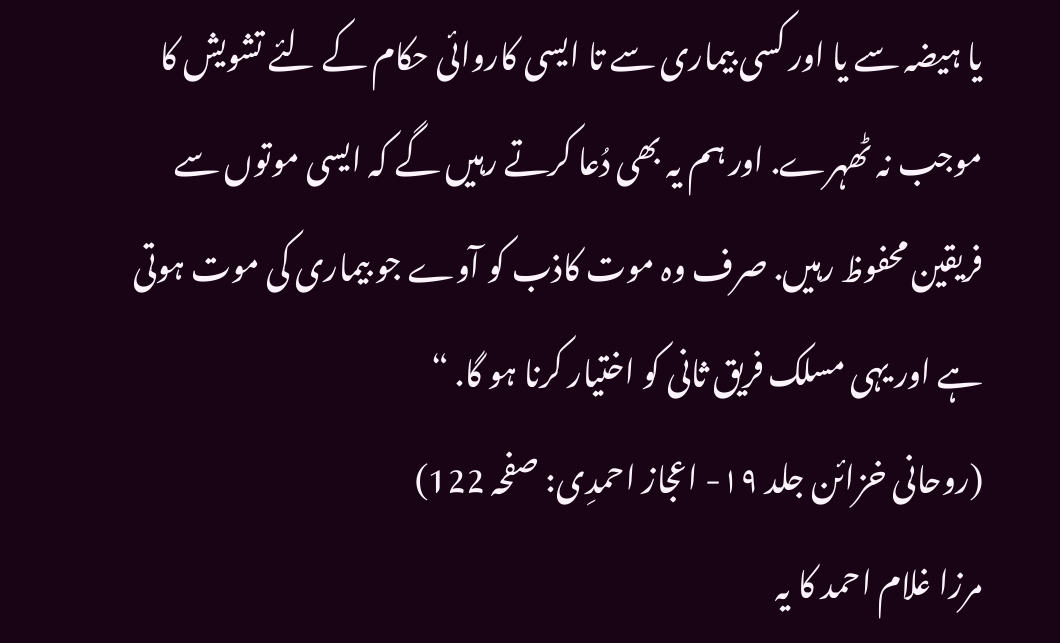یا ہیضہ سے یا اور کسی بیماری سے تا ایسی کاروائی حکام کے لئے تشویش کا موجب نہ ٹھہرے. اور ہم یہ بھی دُعا کرتے رہیں گے کہ ایسی موتوں سے فریقین محفوظ رہیں. صرف وہ موت کاذب کو آوے جو بیماری کی موت ہوتی ہے اور یہی مسلک فریق ثانی کو اختیار کرنا ہو گا. “
(روحانی خزائن جلد ۱۹- اعجاز احمدِی: صفحہ 122)
مرزا غلام احمد کا یہ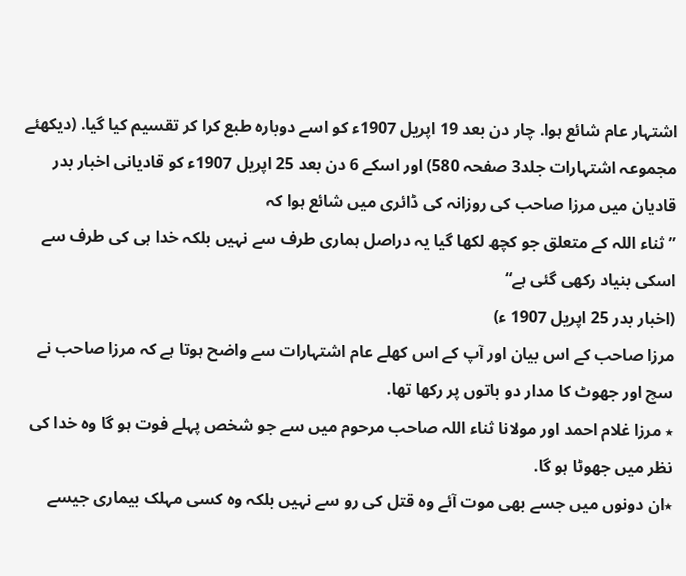اشتہار عام شائع ہوا. چار دن بعد 19 اپریل 1907ء کو اسے دوبارہ طبع کرا کر تقسیم کیا گیا. (دیکھئے مجموعہ اشتہارات جلد3 صفحہ 580) اور اسکے 6 دن بعد 25 اپریل 1907ء کو قادیانی اخبار بدر قادیان میں مرزا صاحب کی روزانہ کی ڈائری میں شائع ہوا کہ
”ثناء اللہ کے متعلق جو کچھ لکھا گیا یہ دراصل ہماری طرف سے نہیں بلکہ خدا ہی کی طرف سے اسکی بنیاد رکھی گئی ہے“
(اخبار بدر 25 اپریل 1907 ء)
مرزا صاحب کے اس بیان اور آپ کے اس کھلے عام اشتہارات سے واضح ہوتا ہے کہ مرزا صاحب نے سچ اور جھوٹ کا مدار دو باتوں پر رکھا تھا.
٭ مرزا غلام احمد اور مولانا ثناء اللہ صاحب مرحوم میں سے جو شخص پہلے فوت ہو گا وہ خدا کی نظر میں جھوٹا ہو گا.
٭ان دونوں میں جسے بھی موت آئے وہ قتل کی رو سے نہیں بلکہ وہ کسی مہلک بیماری جیسے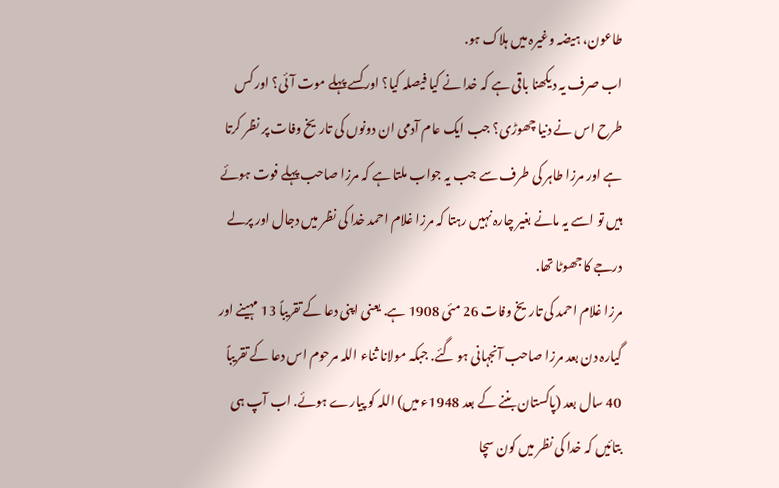طاعون، ہیضہ وغیرہ میں ہلاک ہو.
اب صرف یہ دیکھنا باقی ہے کہ خدا نے کیا فیصلہ کیا؟ اور کسے پہلے موت آئی؟ اور کس طرح اس نے دنیا چھوڑی؟ جب ایک عام آدمی ان دونوں کی تاریخ وفات پر نظر کرتا ہے اور مرزا طاہر کی طرف سے جب یہ جواب ملتا ہے کہ مرزا صاحب پہلے فوت ہوئے ہیں تو اسے یہ مانے بغیر چارہ نہیں رہتا کہ مرزا غلام احمد خدا کی نظر میں دجال اور پرلے درجے کا جھوٹا تھا.
مرزا غلام احمد کی تاریخ وفات 26 مئی 1908 ہے. یعنی اپنی دعا کے تقریباً 13 مہینے اور گیارہ دن بعد مرزا صاحب آنجہانی ہو گئے. جبکہ مولانا ثناء اللہ مرحوم اس دعا کے تقریباً 40 سال بعد (پاکستان بننے کے بعد 1948ء میں) اللہ کو پیارے ہوئے. اب آپ ہی بتائیں کہ خدا کی نظر میں کون سچا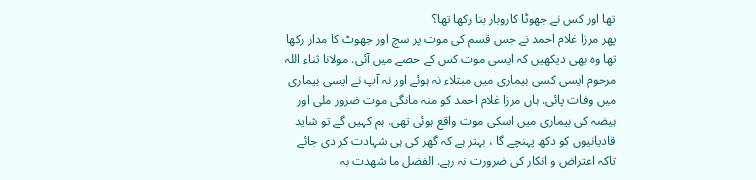تھا اور کس نے جھوٹا کاروبار بنا رکھا تھا؟
پھر مرزا غلام احمد نے جس قسم کی موت پر سچ اور جھوٹ کا مدار رکھا تھا وہ بھی دیکھیں کہ ایسی موت کس کے حصے میں آئی. مولانا ثناء اللہ مرحوم ایسی کسی بیماری میں مبتلاء نہ ہوئے اور نہ آپ نے ایسی بیماری میں وفات پائی. ہاں مرزا غلام احمد کو منہ مانگی موت ضرور ملی اور ہیضہ کی بیماری میں اسکی موت واقع ہوئی تھی. ہم کہیں گے تو شاید قادیانیوں کو دکھ پہنچے گا ، بہتر ہے کہ گھر کی ہی شہادت کر دی جائے تاکہ اعتراض و انکار کی ضرورت نہ رہے. الفضل ما شھدت بہ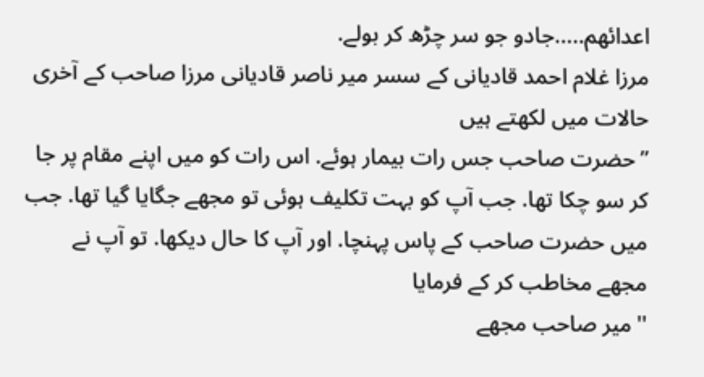اعدائھم.....جادو جو سر چڑھ کر بولے.
مرزا غلام احمد قادیانی کے سسر میر ناصر قادیانی مرزا صاحب کے آخری حالات میں لکھتے ہیں
”حضرت صاحب جس رات بیمار ہوئے. اس رات کو میں اپنے مقام پر جا کر سو چکا تھا. جب آپ کو بہت تکلیف ہوئی تو مجھے جگایا گیا تھا. جب میں حضرت صاحب کے پاس پہنچا. اور آپ کا حال دیکھا. تو آپ نے مجھے مخاطب کر کے فرمایا
''میر صاحب مجھے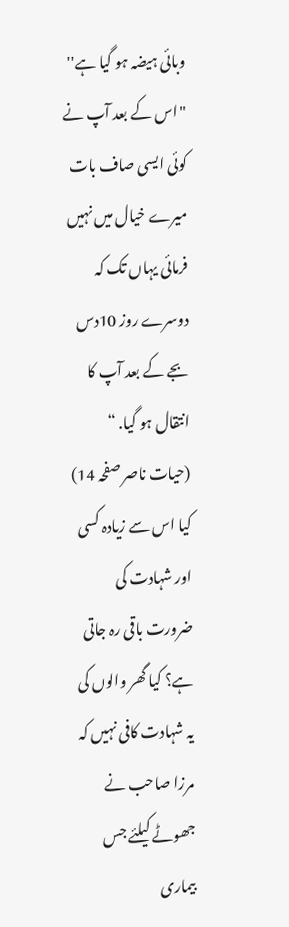وبائی ہیضہ ہو گیا ہے''
"اس کے بعد آپ نے کوئی ایسی صاف بات میرے خیال میں نہیں فرمائی یہاں تک کہ دوسرے روز 10دس بجے کے بعد آپ کا انتقال ہو گیا. “
(حیات ناصر صفحہ 14)
کیا اس سے زیادہ کسی اور شہادت کی ضرورت باقی رہ جاتی ہے؟ کیا گھر والوں کی یہ شہادت کافی نہیں کہ مرزا صاحب نے جھوٹے کیلئے جس بیماری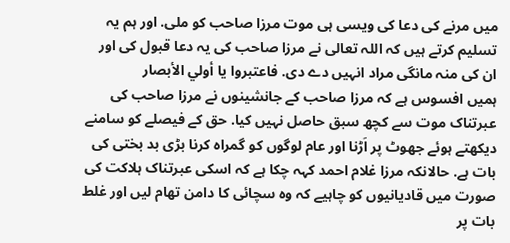میں مرنے کی دعا کی ویسی ہی موت مرزا صاحب کو ملی. اور ہم یہ تسلیم کرتے ہیں کہ اللہ تعالی نے مرزا صاحب کی یہ دعا قبول کی اور ان کی منہ مانگی مراد انہیں دے دی. فاعتبروا يا أولي الأبصار
ہمیں افسوس ہے کہ مرزا صاحب کے جانشینوں نے مرزا صاحب کی عبرتناک موت سے کچھ سبق حاصل نہیں کیا. حق کے فیصلے کو سامنے دیکھتے ہوئے جھوٹ پر اَڑنا اور عام لوگوں کو گمراہ کرنا بڑی بد بختی کی بات ہے. حالانکہ مرزا غلام احمد کہہ چکا ہے کہ اسکی عبرتناک ہلاکت کی صورت میں قادیانیوں کو چاہیے کہ وہ سچائی کا دامن تھام لیں اور غلط بات پر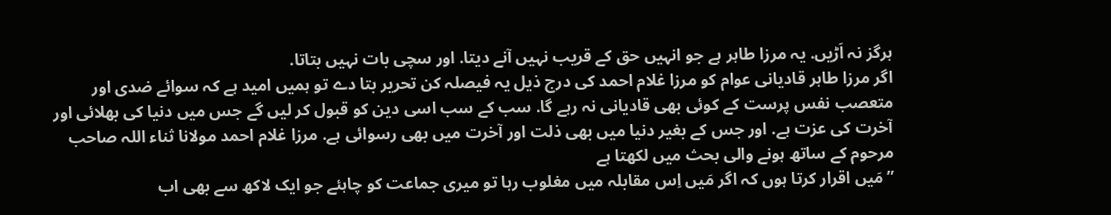ہرگز نہ اَڑیں. یہ مرزا طاہر ہے جو انہیں حق کے قریب نہیں آنے دیتا. اور سچی بات نہیں بتاتا.
اگر مرزا طاہر قادیانی عوام کو مرزا غلام احمد کی درج ذیل یہ فیصلہ کن تحریر بتا دے تو ہمیں امید ہے کہ سوائے ضدی اور متعصب نفس پرست کے کوئی بھی قادیانی نہ رہے گا. سب کے سب اسی دین کو قبول کر لیں گے جس میں دنیا کی بھلائی اور آخرت کی عزت ہے. اور جس کے بغیر دنیا میں بھی ذلت اور آخرت میں بھی رسوائی ہے. مرزا غلام احمد مولانا ثناء اللہ صاحب مرحوم کے ساتھ ہونے والی بحث میں لکھتا ہے
”مَیں اقرار کرتا ہوں کہ اگر مَیں اِس مقابلہ میں مغلوب رہا تو میری جماعت کو چاہئے جو ایک لاکھ سے بھی اب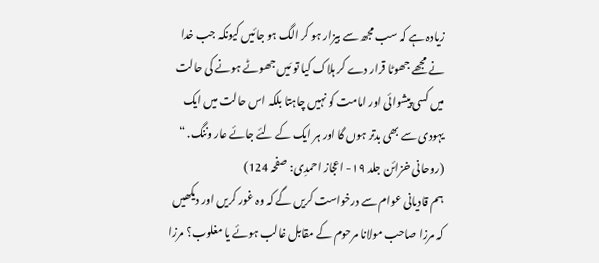زیادہ ہے کہ سب مجھ سے بیزار ہو کر الگ ہو جائیں کیونکہ جب خدا نے مجھے جھوٹا قرار دے کر ہلاک کیا تو مَیں جھوٹے ہونے کی حالت میں کسی پیشوائی اور امامت کو نہیں چاہتا بلکہ اس حالت میں ایک یہودی سے بھی بدتر ہوں گا اور ہر ایک کے لئے جائے عار وننگ. “
(روحانی خزائن جلد ۱۹- اعجاز احمدِی: صفحہ 124)
ہم قادیانی عوام سے درخواست کریں گے کہ وہ غور کریں اور دیکھیں کہ مرزا صاحب مولانا مرحوم کے مقابل غالب ہوئے یا مغلوب؟ مرزا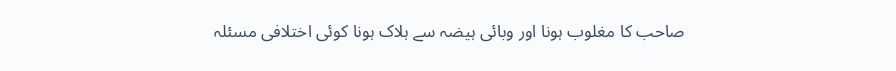صاحب کا مغلوب ہونا اور وبائی ہیضہ سے ہلاک ہونا کوئی اختلافی مسئلہ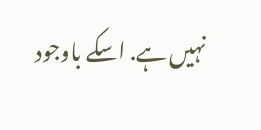نہیں ہے. اسکے باوجود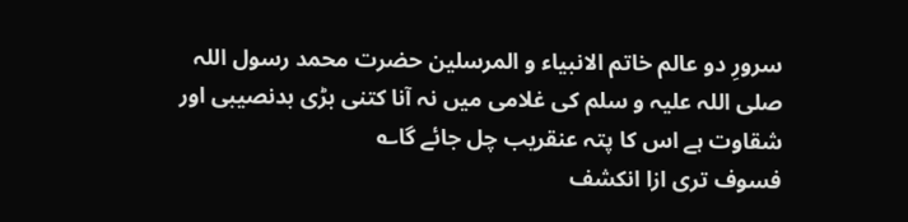سرورِ دو عالم خاتم الانبیاء و المرسلین حضرت محمد رسول اللہ صلی اللہ علیہ و سلم کی غلامی میں نہ آنا کتنی بڑی بدنصیبی اور شقاوت ہے اس کا پتہ عنقریب چل جائے گا؎
فسوف تری ازا انکشف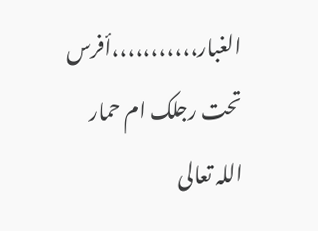الغبار،،،،،،،،،،،أفرس تحت رجلک ام حمار
اللہ تعالی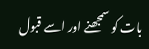بات کو سمجھنے اور اسے قبول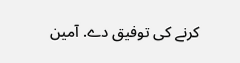کرنے کی توفیق دے. آمین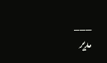___
مدیر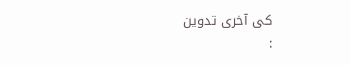کی آخری تدوین
: